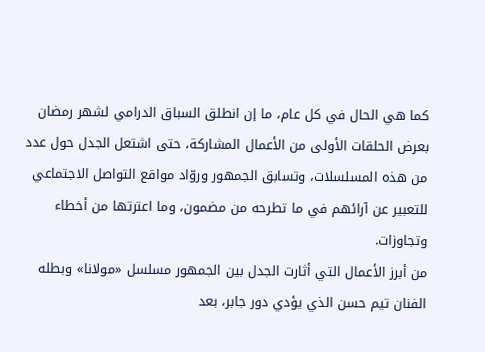كما هي الحال في كل عام، ما إن انطلق السباق الدرامي لشهر رمضان بعرض الحلقات الأولى من الأعمال المشاركة، حتى اشتعل الجدل حول عدد من هذه المسلسلات، وتسابق الجمهور وروّاد مواقع التواصل الاجتماعي للتعبير عن آرائهم في ما تطرحه من مضمون، وما اعترتها من أخطاء وتجاوزات.
من أبرز الأعمال التي أثارت الجدل بين الجمهور مسلسل «مولانا» وبطله الفنان تيم حسن الذي يؤدي دور جابر، بعد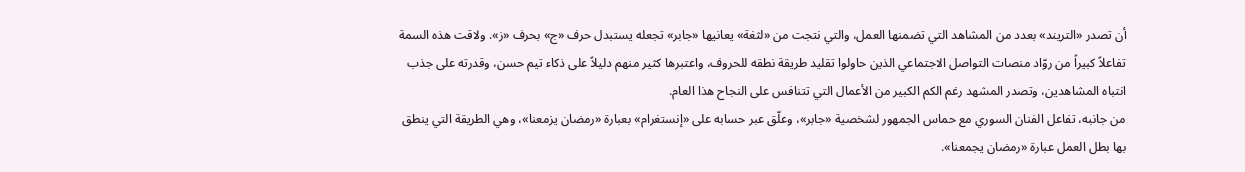أن تصدر «التريند» بعدد من المشاهد التي تضمنها العمل، والتي نتجت من «لثغة» يعانيها «جابر» تجعله يستبدل حرف «ج» بحرف «ز». ولاقت هذه السمة تفاعلاً كبيراً من روّاد منصات التواصل الاجتماعي الذين حاولوا تقليد طريقة نطقه للحروف، واعتبرها كثير منهم دليلاً على ذكاء تيم حسن، وقدرته على جذب انتباه المشاهدين، وتصدر المشهد رغم الكم الكبير من الأعمال التي تتنافس على النجاح هذا العام.
من جانبه، تفاعل الفنان السوري مع حماس الجمهور لشخصية «جابر»، وعلّق عبر حسابه على «إنستغرام» بعبارة «رمضان يزمعنا»، وهي الطريقة التي ينطق بها بطل العمل عبارة «رمضان يجمعنا».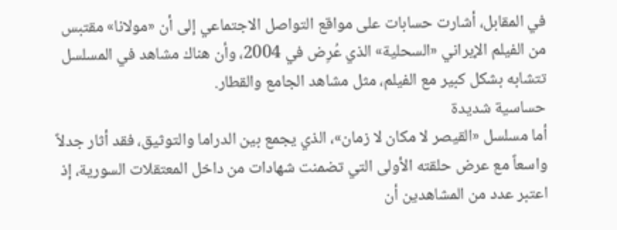في المقابل، أشارت حسابات على مواقع التواصل الاجتماعي إلى أن «مولانا» مقتبس من الفيلم الإيراني «السحلية» الذي عُرِض في 2004، وأن هناك مشاهد في المسلسل تتشابه بشكل كبير مع الفيلم، مثل مشاهد الجامع والقطار.
حساسية شديدة
أما مسلسل «القيصر لا مكان لا زمان»، الذي يجمع بين الدراما والتوثيق، فقد أثار جدلاً واسعاً مع عرض حلقته الأولى التي تضمنت شهادات من داخل المعتقلات السورية، إذ اعتبر عدد من المشاهدين أن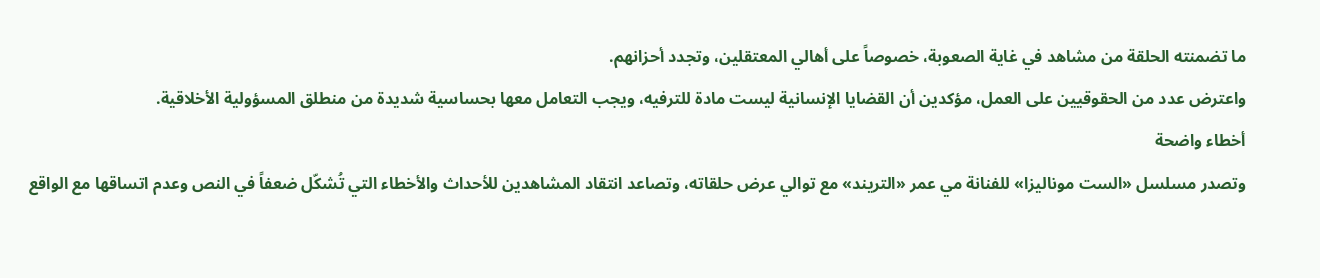ما تضمنته الحلقة من مشاهد في غاية الصعوبة، خصوصاً على أهالي المعتقلين، وتجدد أحزانهم.
واعترض عدد من الحقوقيين على العمل، مؤكدين أن القضايا الإنسانية ليست مادة للترفيه، ويجب التعامل معها بحساسية شديدة من منطلق المسؤولية الأخلاقية.
أخطاء واضحة
وتصدر مسلسل «الست موناليزا» للفنانة مي عمر «التريند» مع توالي عرض حلقاته، وتصاعد انتقاد المشاهدين للأحداث والأخطاء التي تُشكّل ضعفاً في النص وعدم اتساقها مع الواقع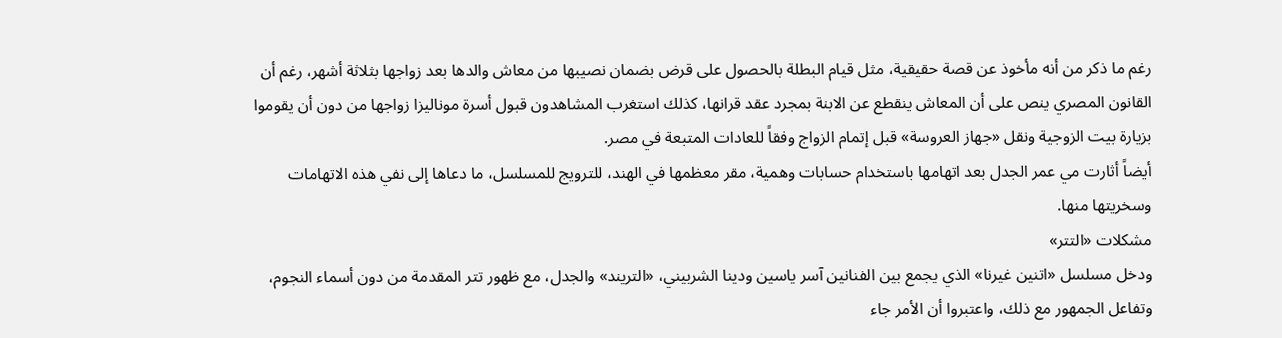رغم ما ذكر من أنه مأخوذ عن قصة حقيقية، مثل قيام البطلة بالحصول على قرض بضمان نصيبها من معاش والدها بعد زواجها بثلاثة أشهر، رغم أن القانون المصري ينص على أن المعاش ينقطع عن الابنة بمجرد عقد قرانها، كذلك استغرب المشاهدون قبول أسرة موناليزا زواجها من دون أن يقوموا بزيارة بيت الزوجية ونقل «جهاز العروسة» قبل إتمام الزواج وفقاً للعادات المتبعة في مصر.
أيضاً أثارت مي عمر الجدل بعد اتهامها باستخدام حسابات وهمية، مقر معظمها في الهند، للترويج للمسلسل، ما دعاها إلى نفي هذه الاتهامات وسخريتها منها.
مشكلات «التتر»
ودخل مسلسل «اتنين غيرنا» الذي يجمع بين الفنانين آسر ياسين ودينا الشربيني، «التريند» والجدل، مع ظهور تتر المقدمة من دون أسماء النجوم، وتفاعل الجمهور مع ذلك، واعتبروا أن الأمر جاء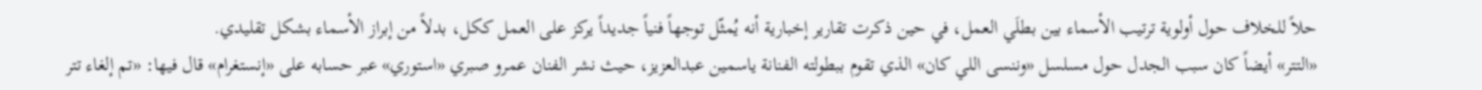حلاً للخلاف حول أولوية ترتيب الأسماء بين بطلَي العمل، في حين ذكرت تقارير إخبارية أنه يُمثّل توجهاً فنياً جديداً يركز على العمل ككل، بدلاً من إبراز الأسماء بشكل تقليدي.
«التتر» أيضاً كان سبب الجدل حول مسلسل «وننسى اللي كان» الذي تقوم ببطولته الفنانة ياسمين عبدالعزيز، حيث نشر الفنان عمرو صبري «استوري» عبر حسابه على «إنستغرام» قال فيها: «تم إلغاء تتر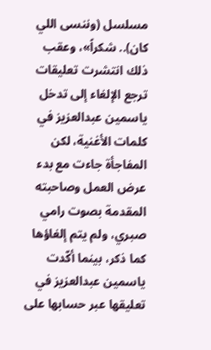مسلسل (وننسى اللي كان).. شكراً»، وعقب ذلك انتشرت تعليقات ترجع الإلغاء إلى تدخل ياسمين عبدالعزيز في كلمات الأغنية، لكن المفاجأة جاءت مع بدء عرض العمل وصاحبته المقدمة بصوت رامي صبري، ولم يتم إلغاؤها كما ذكر، بينما أكّدت ياسمين عبدالعزيز في تعليقها عبر حسابها على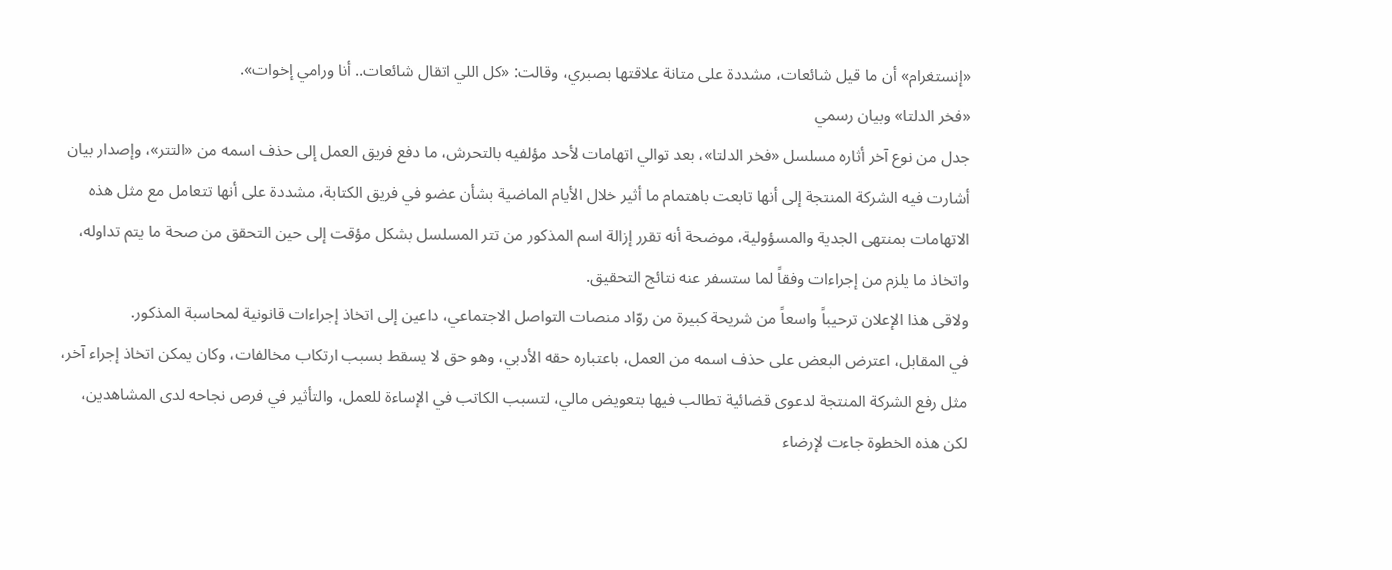«إنستغرام» أن ما قيل شائعات، مشددة على متانة علاقتها بصبري، وقالت: «كل اللي اتقال شائعات.. أنا ورامي إخوات».
«فخر الدلتا» وبيان رسمي
جدل من نوع آخر أثاره مسلسل «فخر الدلتا»، بعد توالي اتهامات لأحد مؤلفيه بالتحرش، ما دفع فريق العمل إلى حذف اسمه من «التتر»، وإصدار بيان أشارت فيه الشركة المنتجة إلى أنها تابعت باهتمام ما أثير خلال الأيام الماضية بشأن عضو في فريق الكتابة، مشددة على أنها تتعامل مع مثل هذه الاتهامات بمنتهى الجدية والمسؤولية، موضحة أنه تقرر إزالة اسم المذكور من تتر المسلسل بشكل مؤقت إلى حين التحقق من صحة ما يتم تداوله، واتخاذ ما يلزم من إجراءات وفقاً لما ستسفر عنه نتائج التحقيق.
ولاقى هذا الإعلان ترحيباً واسعاً من شريحة كبيرة من روّاد منصات التواصل الاجتماعي، داعين إلى اتخاذ إجراءات قانونية لمحاسبة المذكور.
في المقابل، اعترض البعض على حذف اسمه من العمل، باعتباره حقه الأدبي، وهو حق لا يسقط بسبب ارتكاب مخالفات، وكان يمكن اتخاذ إجراء آخر، مثل رفع الشركة المنتجة لدعوى قضائية تطالب فيها بتعويض مالي، لتسبب الكاتب في الإساءة للعمل، والتأثير في فرص نجاحه لدى المشاهدين، لكن هذه الخطوة جاءت لإرضاء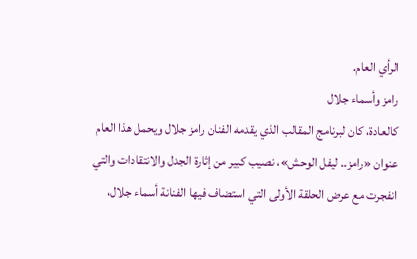الرأي العام.
رامز وأسماء جلال
كالعادة، كان لبرنامج المقالب الذي يقدمه الفنان رامز جلال ويحمل هذا العام عنوان «رامز.. ليفل الوحش»، نصيب كبير من إثارة الجدل والانتقادات والتي انفجرت مع عرض الحلقة الأولى التي استضاف فيها الفنانة أسماء جلال،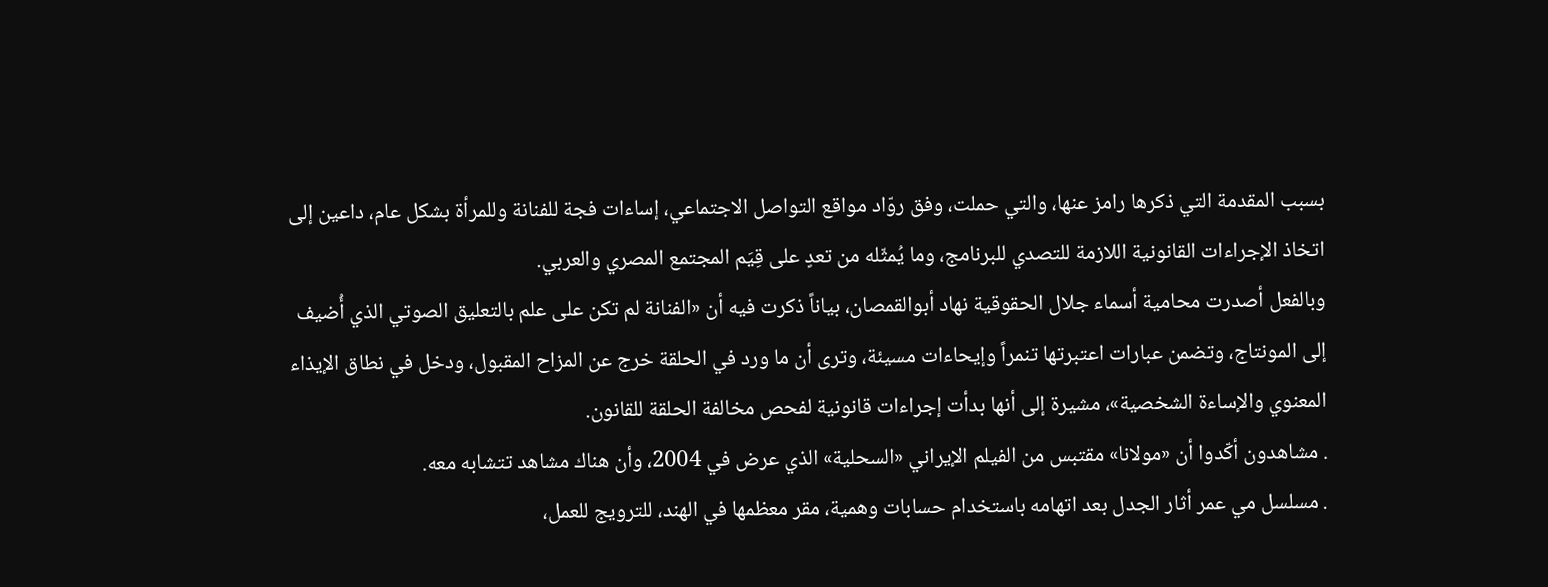بسبب المقدمة التي ذكرها رامز عنها، والتي حملت، وفق روّاد مواقع التواصل الاجتماعي، إساءات فجة للفنانة وللمرأة بشكل عام، داعين إلى اتخاذ الإجراءات القانونية اللازمة للتصدي للبرنامج، وما يُمثّله من تعدٍ على قِيَم المجتمع المصري والعربي.
وبالفعل أصدرت محامية أسماء جلال الحقوقية نهاد أبوالقمصان، بياناً ذكرت فيه أن «الفنانة لم تكن على علم بالتعليق الصوتي الذي أُضيف إلى المونتاج، وتضمن عبارات اعتبرتها تنمراً وإيحاءات مسيئة، وترى أن ما ورد في الحلقة خرج عن المزاح المقبول، ودخل في نطاق الإيذاء المعنوي والإساءة الشخصية»، مشيرة إلى أنها بدأت إجراءات قانونية لفحص مخالفة الحلقة للقانون.
. مشاهدون أكّدوا أن «مولانا» مقتبس من الفيلم الإيراني «السحلية» الذي عرض في 2004، وأن هناك مشاهد تتشابه معه.
. مسلسل مي عمر أثار الجدل بعد اتهامه باستخدام حسابات وهمية، مقر معظمها في الهند، للترويج للعمل،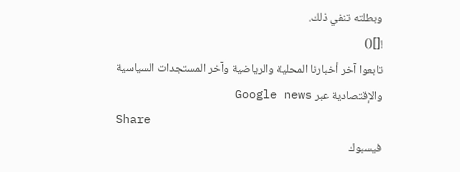وبطلته تنفي ذلك.
![]()
تابعوا آخر أخبارنا المحلية والرياضية وآخر المستجدات السياسية والإقتصادية عبر Google news
Share
فيسبوك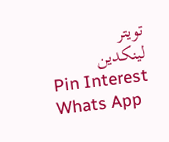تويتر
لينكدين
Pin Interest
Whats App